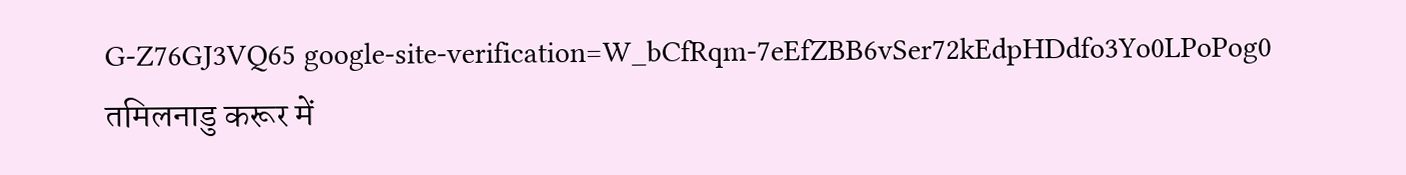G-Z76GJ3VQ65 google-site-verification=W_bCfRqm-7eEfZBB6vSer72kEdpHDdfo3Yo0LPoPog0 तमिलनाडु करूर में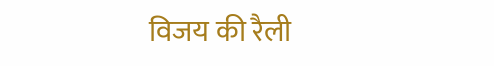विजय की रैली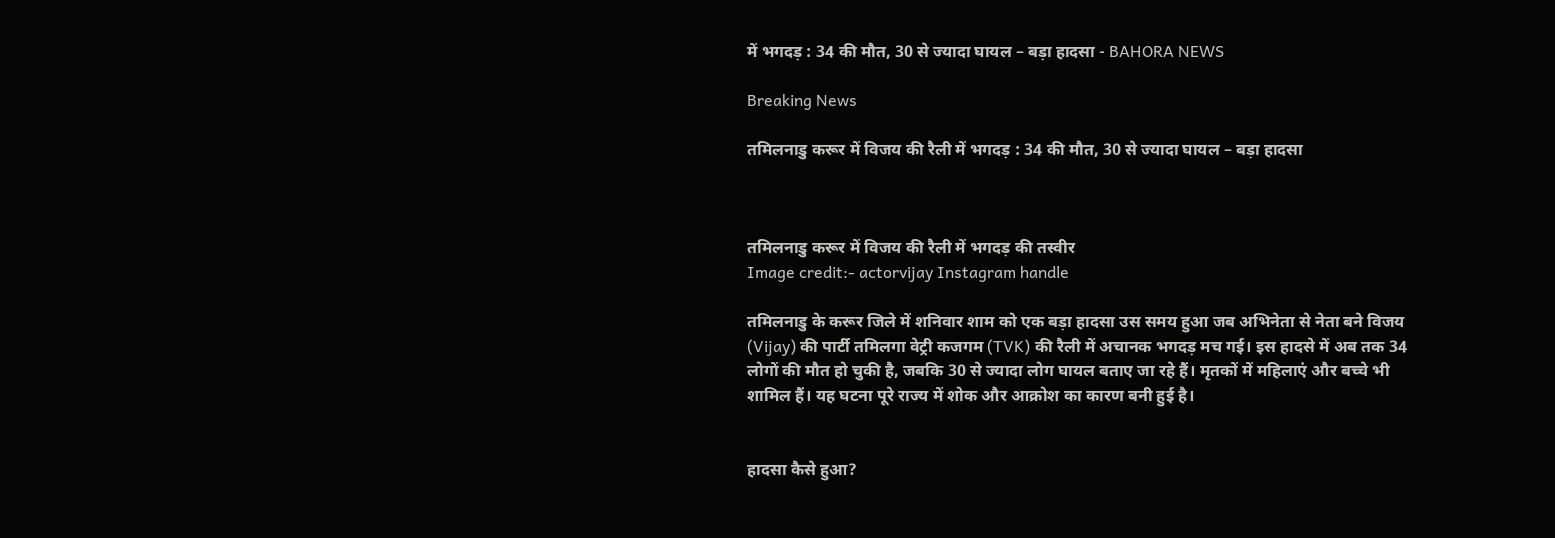में भगदड़ : 34 की मौत, 30 से ज्यादा घायल – बड़ा हादसा - BAHORA NEWS

Breaking News

तमिलनाडु करूर में विजय की रैली में भगदड़ : 34 की मौत, 30 से ज्यादा घायल – बड़ा हादसा



तमिलनाडु करूर में विजय की रैली में भगदड़ की तस्वीर
Image credit:- actorvijay Instagram handle

तमिलनाडु के करूर जिले में शनिवार शाम को एक बड़ा हादसा उस समय हुआ जब अभिनेता से नेता बने विजय (Vijay) की पार्टी तमिलगा वेट्री कजगम (TVK) की रैली में अचानक भगदड़ मच गई। इस हादसे में अब तक 34 लोगों की मौत हो चुकी है, जबकि 30 से ज्यादा लोग घायल बताए जा रहे हैं। मृतकों में महिलाएं और बच्चे भी शामिल हैं। यह घटना पूरे राज्य में शोक और आक्रोश का कारण बनी हुई है।


हादसा कैसे हुआ?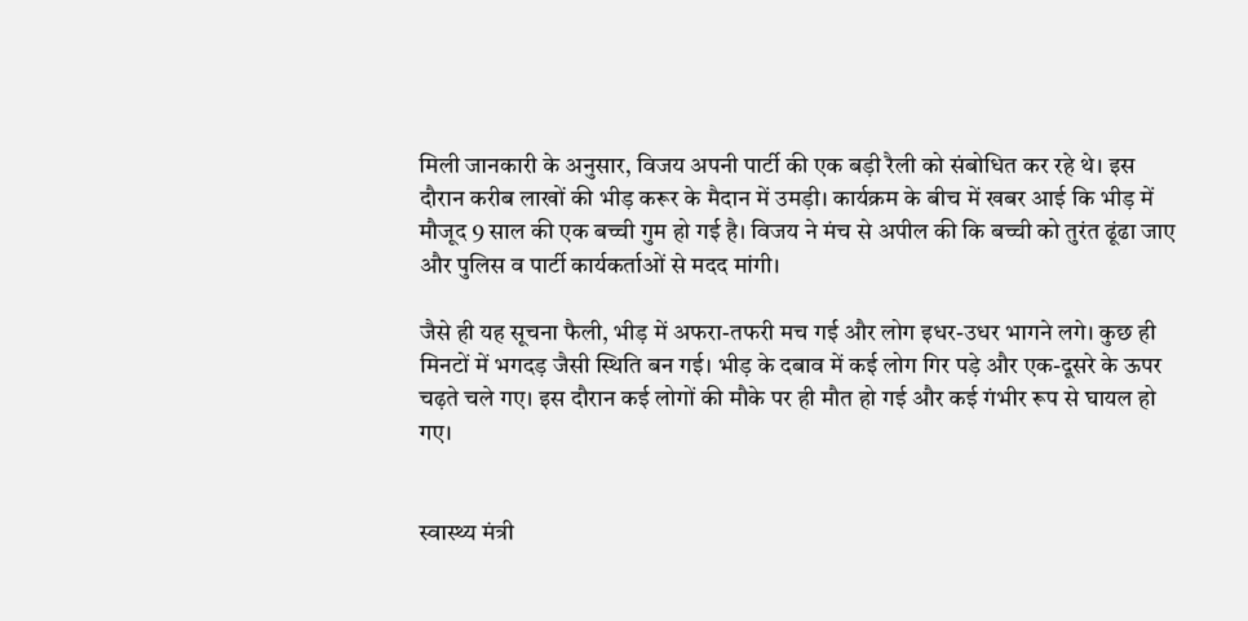मिली जानकारी के अनुसार, विजय अपनी पार्टी की एक बड़ी रैली को संबोधित कर रहे थे। इस दौरान करीब लाखों की भीड़ करूर के मैदान में उमड़ी। कार्यक्रम के बीच में खबर आई कि भीड़ में मौजूद 9 साल की एक बच्ची गुम हो गई है। विजय ने मंच से अपील की कि बच्ची को तुरंत ढूंढा जाए और पुलिस व पार्टी कार्यकर्ताओं से मदद मांगी।

जैसे ही यह सूचना फैली, भीड़ में अफरा-तफरी मच गई और लोग इधर-उधर भागने लगे। कुछ ही मिनटों में भगदड़ जैसी स्थिति बन गई। भीड़ के दबाव में कई लोग गिर पड़े और एक-दूसरे के ऊपर चढ़ते चले गए। इस दौरान कई लोगों की मौके पर ही मौत हो गई और कई गंभीर रूप से घायल हो गए।


स्वास्थ्य मंत्री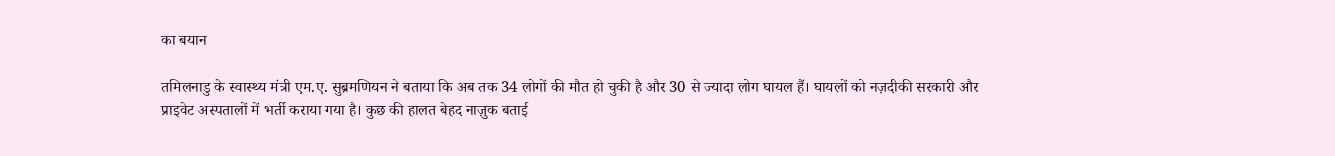का बयान

तमिलनाडु के स्वास्थ्य मंत्री एम.ए. सुब्रमणियन ने बताया कि अब तक 34 लोगों की मौत हो चुकी है और 30 से ज्यादा लोग घायल हैं। घायलों को नज़दीकी सरकारी और प्राइवेट अस्पतालों में भर्ती कराया गया है। कुछ की हालत बेहद नाज़ुक बताई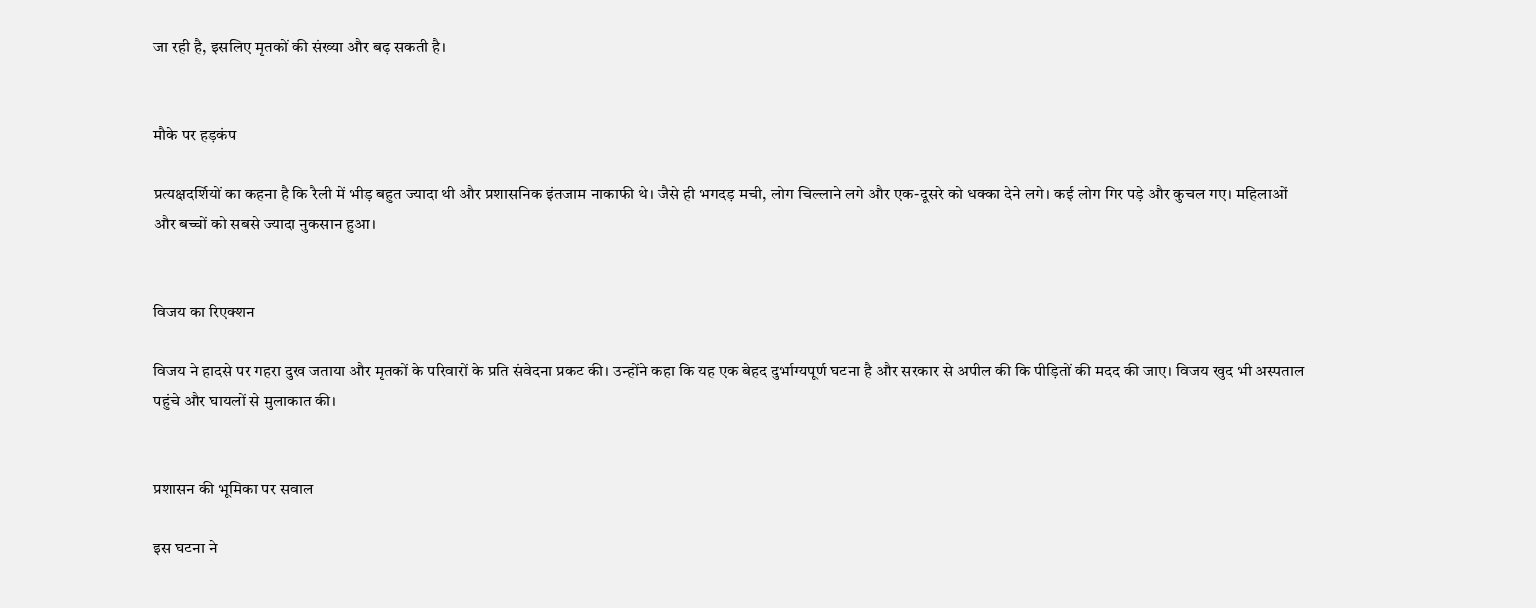जा रही है, इसलिए मृतकों की संख्या और बढ़ सकती है।


मौके पर हड़कंप

प्रत्यक्षदर्शियों का कहना है कि रैली में भीड़ बहुत ज्यादा थी और प्रशासनिक इंतजाम नाकाफी थे। जैसे ही भगदड़ मची, लोग चिल्लाने लगे और एक-दूसरे को धक्का देने लगे। कई लोग गिर पड़े और कुचल गए। महिलाओं और बच्चों को सबसे ज्यादा नुकसान हुआ।


विजय का रिएक्शन

विजय ने हादसे पर गहरा दुख जताया और मृतकों के परिवारों के प्रति संवेदना प्रकट की। उन्होंने कहा कि यह एक बेहद दुर्भाग्यपूर्ण घटना है और सरकार से अपील की कि पीड़ितों की मदद की जाए। विजय खुद भी अस्पताल पहुंचे और घायलों से मुलाकात की।


प्रशासन की भूमिका पर सवाल

इस घटना ने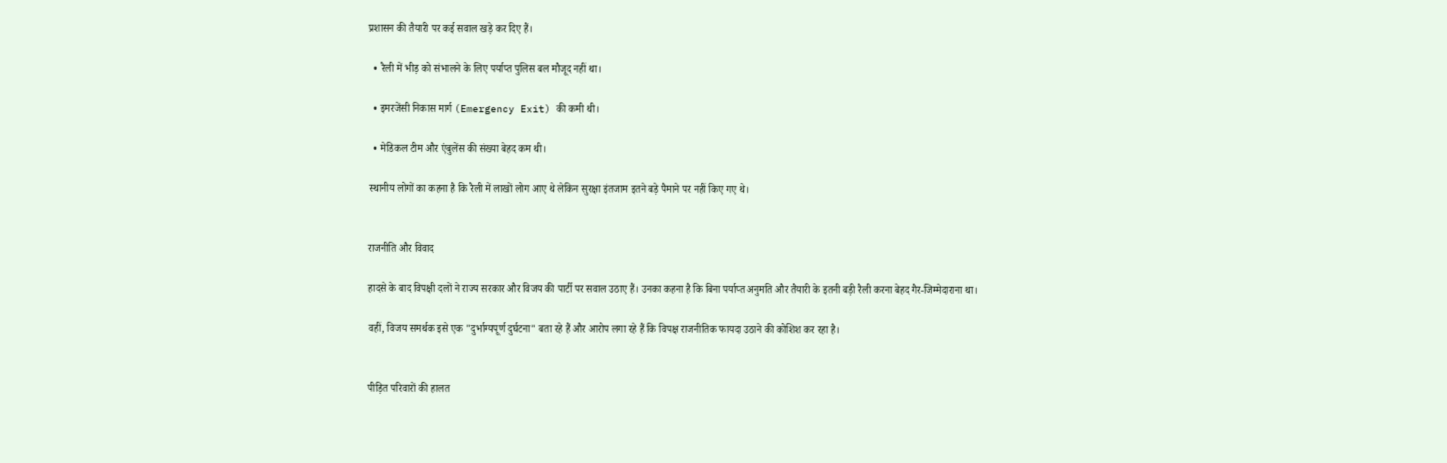प्रशासन की तैयारी पर कई सवाल खड़े कर दिए हैं।

  • रैली में भीड़ को संभालने के लिए पर्याप्त पुलिस बल मौजूद नहीं था।

  • इमरजेंसी निकास मार्ग (Emergency Exit) की कमी थी।

  • मेडिकल टीम और एंबुलेंस की संख्या बेहद कम थी।

स्थानीय लोगों का कहना है कि रैली में लाखों लोग आए थे लेकिन सुरक्षा इंतजाम इतने बड़े पैमाने पर नहीं किए गए थे।


राजनीति और विवाद

हादसे के बाद विपक्षी दलों ने राज्य सरकार और विजय की पार्टी पर सवाल उठाए हैं। उनका कहना है कि बिना पर्याप्त अनुमति और तैयारी के इतनी बड़ी रैली करना बेहद गैर-जिम्मेदाराना था।

वहीं, विजय समर्थक इसे एक "दुर्भाग्यपूर्ण दुर्घटना" बता रहे हैं और आरोप लगा रहे हैं कि विपक्ष राजनीतिक फायदा उठाने की कोशिश कर रहा है।


पीड़ित परिवारों की हालत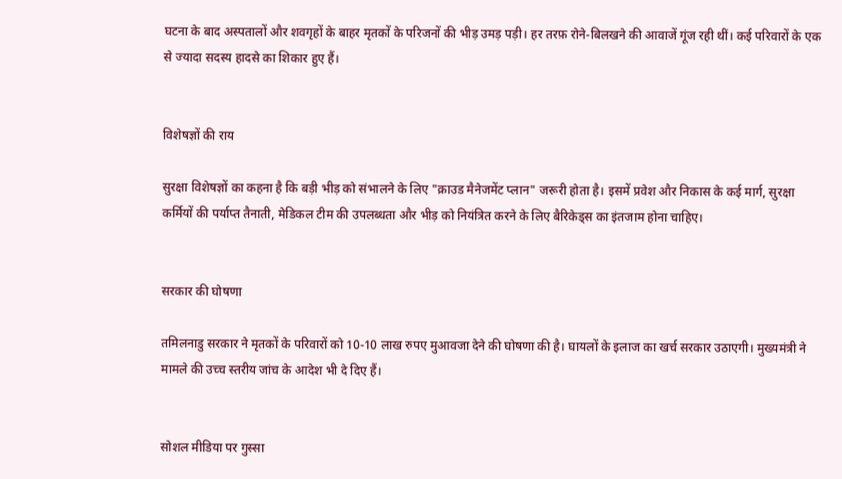घटना के बाद अस्पतालों और शवगृहों के बाहर मृतकों के परिजनों की भीड़ उमड़ पड़ी। हर तरफ़ रोने-बिलखने की आवाजें गूंज रही थीं। कई परिवारों के एक से ज्यादा सदस्य हादसे का शिकार हुए हैं।


विशेषज्ञों की राय

सुरक्षा विशेषज्ञों का कहना है कि बड़ी भीड़ को संभालने के लिए "क्राउड मैनेजमेंट प्लान" जरूरी होता है। इसमें प्रवेश और निकास के कई मार्ग, सुरक्षा कर्मियों की पर्याप्त तैनाती, मेडिकल टीम की उपलब्धता और भीड़ को नियंत्रित करने के लिए बैरिकेड्स का इंतजाम होना चाहिए।


सरकार की घोषणा

तमिलनाडु सरकार ने मृतकों के परिवारों को 10-10 लाख रुपए मुआवजा देने की घोषणा की है। घायलों के इलाज का खर्च सरकार उठाएगी। मुख्यमंत्री ने मामले की उच्च स्तरीय जांच के आदेश भी दे दिए हैं।


सोशल मीडिया पर गुस्सा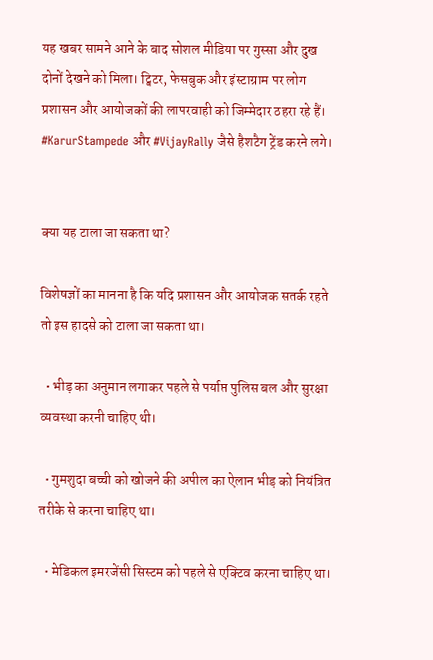यह खबर सामने आने के बाद सोशल मीडिया पर गुस्सा और दुख दोनों देखने को मिला। ट्विटर, फेसबुक और इंस्टाग्राम पर लोग प्रशासन और आयोजकों की लापरवाही को जिम्मेदार ठहरा रहे हैं। #KarurStampede और #VijayRally जैसे हैशटैग ट्रेंड करने लगे।


क्या यह टाला जा सकता था?

विशेषज्ञों का मानना है कि यदि प्रशासन और आयोजक सतर्क रहते तो इस हादसे को टाला जा सकता था।

  • भीड़ का अनुमान लगाकर पहले से पर्याप्त पुलिस बल और सुरक्षा व्यवस्था करनी चाहिए थी।

  • गुमशुदा बच्ची को खोजने की अपील का ऐलान भीड़ को नियंत्रित तरीके से करना चाहिए था।

  • मेडिकल इमरजेंसी सिस्टम को पहले से एक्टिव करना चाहिए था।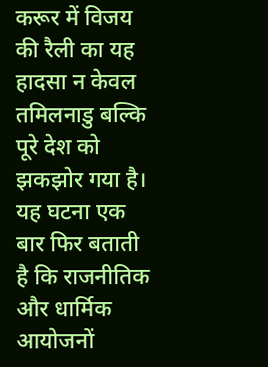करूर में विजय की रैली का यह हादसा न केवल तमिलनाडु बल्कि पूरे देश को झकझोर गया है। यह घटना एक बार फिर बताती है कि राजनीतिक और धार्मिक आयोजनों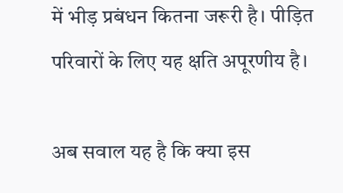में भीड़ प्रबंधन कितना जरूरी है। पीड़ित परिवारों के लिए यह क्षति अपूरणीय है।

अब सवाल यह है कि क्या इस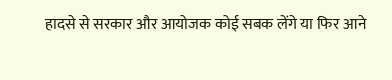हादसे से सरकार और आयोजक कोई सबक लेंगे या फिर आने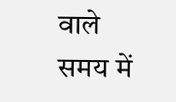वाले समय में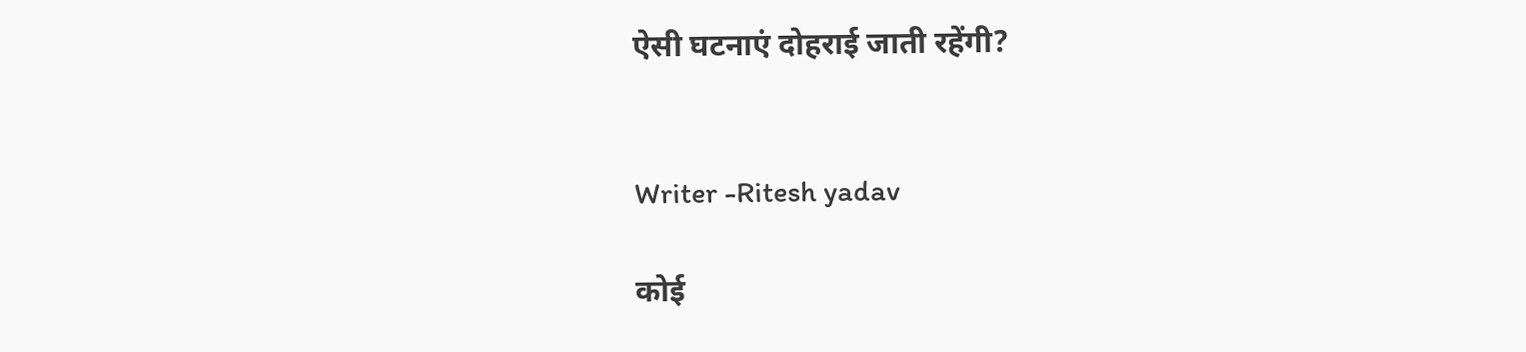ऐसी घटनाएं दोहराई जाती रहेंगी?


Writer -Ritesh yadav

कोई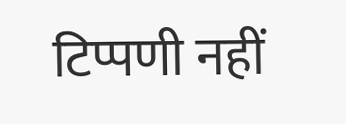टिप्पणी नहीं